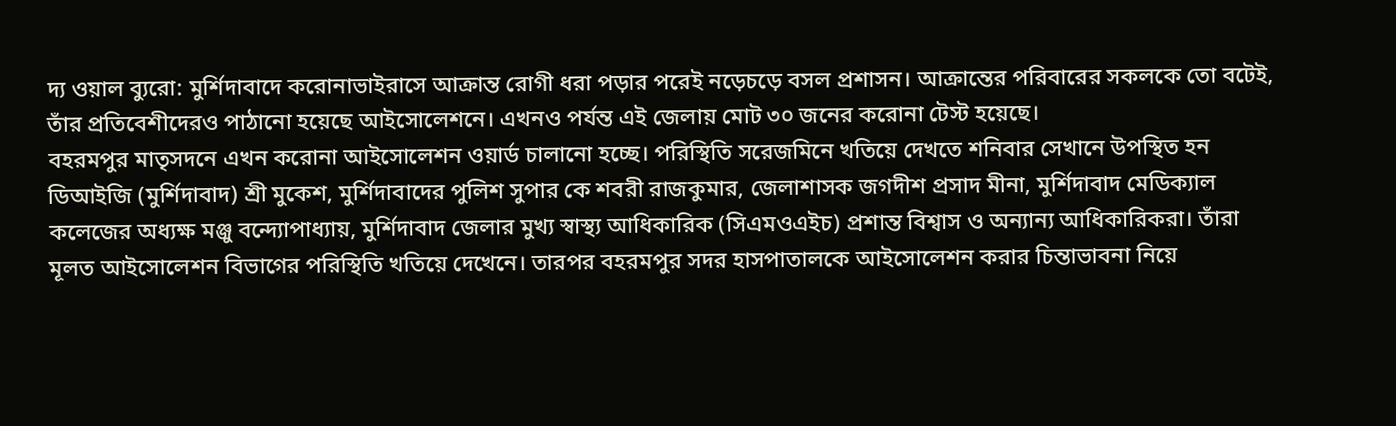দ্য ওয়াল ব্যুরো: মুর্শিদাবাদে করোনাভাইরাসে আক্রান্ত রোগী ধরা পড়ার পরেই নড়েচড়ে বসল প্রশাসন। আক্রান্তের পরিবারের সকলকে তো বটেই, তাঁর প্রতিবেশীদেরও পাঠানো হয়েছে আইসোলেশনে। এখনও পর্যন্ত এই জেলায় মোট ৩০ জনের করোনা টেস্ট হয়েছে।
বহরমপুর মাতৃসদনে এখন করোনা আইসোলেশন ওয়ার্ড চালানো হচ্ছে। পরিস্থিতি সরেজমিনে খতিয়ে দেখতে শনিবার সেখানে উপস্থিত হন ডিআইজি (মুর্শিদাবাদ) শ্রী মুকেশ, মুর্শিদাবাদের পুলিশ সুপার কে শবরী রাজকুমার, জেলাশাসক জগদীশ প্রসাদ মীনা, মুর্শিদাবাদ মেডিক্যাল কলেজের অধ্যক্ষ মঞ্জু বন্দ্যোপাধ্যায়, মুর্শিদাবাদ জেলার মুখ্য স্বাস্থ্য আধিকারিক (সিএমওএইচ) প্রশান্ত বিশ্বাস ও অন্যান্য আধিকারিকরা। তাঁরা মূলত আইসোলেশন বিভাগের পরিস্থিতি খতিয়ে দেখেনে। তারপর বহরমপুর সদর হাসপাতালকে আইসোলেশন করার চিন্তাভাবনা নিয়ে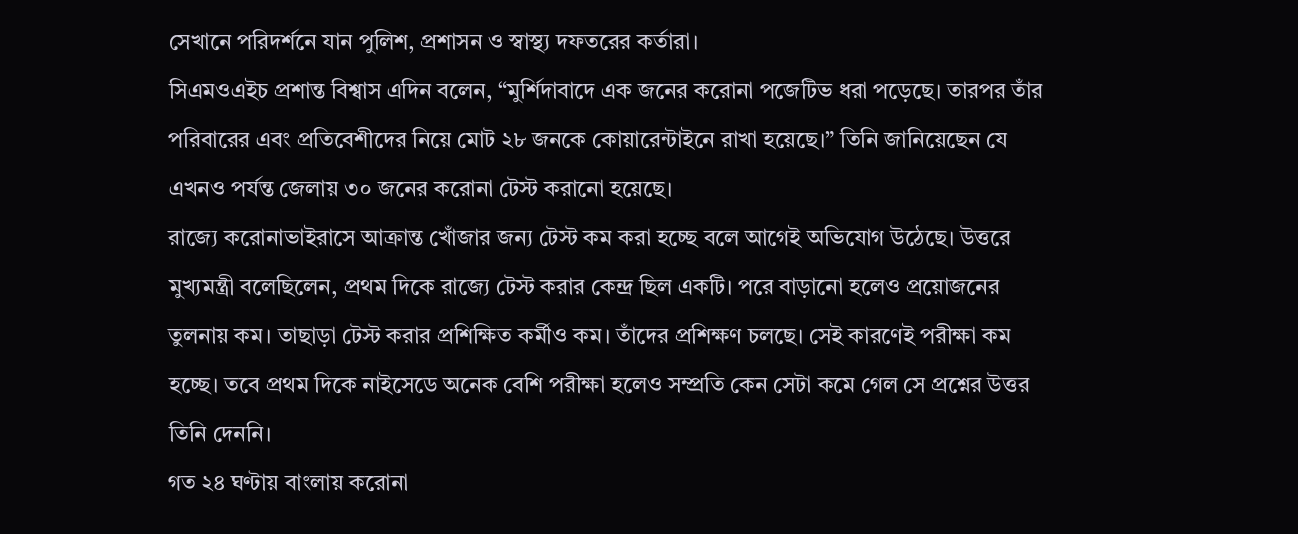সেখানে পরিদর্শনে যান পুলিশ, প্রশাসন ও স্বাস্থ্য দফতরের কর্তারা।
সিএমওএইচ প্রশান্ত বিশ্বাস এদিন বলেন, “মুর্শিদাবাদে এক জনের করোনা পজেটিভ ধরা পড়েছে। তারপর তাঁর পরিবারের এবং প্রতিবেশীদের নিয়ে মোট ২৮ জনকে কোয়ারেন্টাইনে রাখা হয়েছে।” তিনি জানিয়েছেন যে এখনও পর্যন্ত জেলায় ৩০ জনের করোনা টেস্ট করানো হয়েছে।
রাজ্যে করোনাভাইরাসে আক্রান্ত খোঁজার জন্য টেস্ট কম করা হচ্ছে বলে আগেই অভিযোগ উঠেছে। উত্তরে মুখ্যমন্ত্রী বলেছিলেন, প্রথম দিকে রাজ্যে টেস্ট করার কেন্দ্র ছিল একটি। পরে বাড়ানো হলেও প্রয়োজনের তুলনায় কম। তাছাড়া টেস্ট করার প্রশিক্ষিত কর্মীও কম। তাঁদের প্রশিক্ষণ চলছে। সেই কারণেই পরীক্ষা কম হচ্ছে। তবে প্রথম দিকে নাইসেডে অনেক বেশি পরীক্ষা হলেও সম্প্রতি কেন সেটা কমে গেল সে প্রশ্নের উত্তর তিনি দেননি।
গত ২৪ ঘণ্টায় বাংলায় করোনা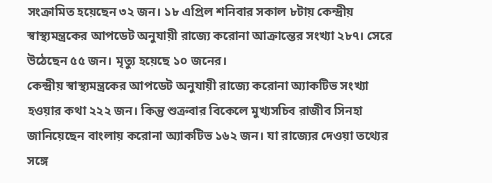সংক্রামিত হয়েছেন ৩২ জন। ১৮ এপ্রিল শনিবার সকাল ৮টায় কেন্দ্রীয় স্বাস্থ্যমন্ত্রকের আপডেট অনুযায়ী রাজ্যে করোনা আক্রান্তের সংখ্যা ২৮৭। সেরে উঠেছেন ৫৫ জন। মৃত্যু হয়েছে ১০ জনের।
কেন্দ্রীয় স্বাস্থ্যমন্ত্রকের আপডেট অনুযায়ী রাজ্যে করোনা অ্যাকটিভ সংখ্যা হওয়ার কথা ২২২ জন। কিন্তু শুক্রবার বিকেলে মুখ্যসচিব রাজীব সিনহা জানিয়েছেন বাংলায় করোনা অ্যাকটিভ ১৬২ জন। যা রাজ্যের দেওয়া তথ্যের সঙ্গে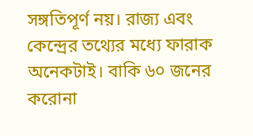সঙ্গতিপূর্ণ নয়। রাজ্য এবং কেন্দ্রের তথ্যের মধ্যে ফারাক অনেকটাই। বাকি ৬০ জনের করোনা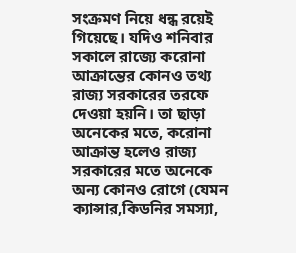সংক্রমণ নিয়ে ধন্ধ রয়েই গিয়েছে। যদিও শনিবার সকালে রাজ্যে করোনা আক্রান্তের কোনও তথ্য রাজ্য সরকারের তরফে দেওয়া হয়নি। তা ছাড়া অনেকের মতে, করোনা আক্রান্ত হলেও রাজ্য সরকারের মতে অনেকে অন্য কোনও রোগে (যেমন ক্যান্সার,কিডনির সমস্যা,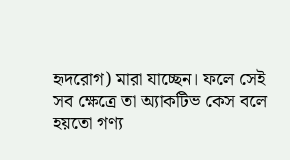হৃদরোগ) মারা যাচ্ছেন। ফলে সেই সব ক্ষেত্রে তা অ্যাকটিভ কেস বলে হয়তো গণ্য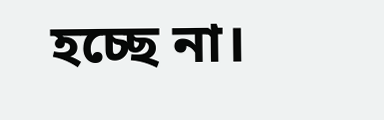হচ্ছে না।